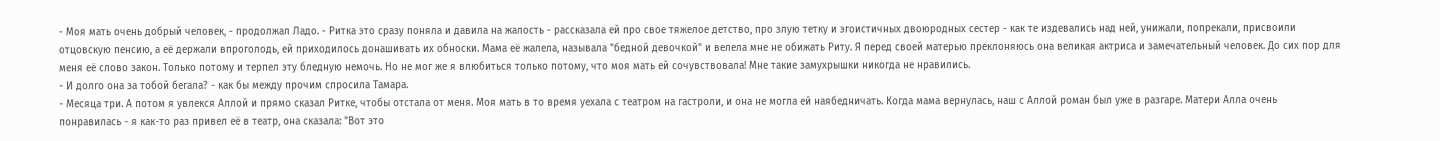- Моя мать очень добрый человек, - продолжал Ладо. - Ритка это сразу поняла и давила на жалость - рассказала ей про свое тяжелое детство, про злую тетку и эгоистичных двоюродных сестер - как те издевались над ней, унижали, попрекали, присвоили отцовскую пенсию, а её держали впроголодь, ей приходилось донашивать их обноски. Мама её жалела, называла "бедной девочкой" и велела мне не обижать Риту. Я перед своей матерью преклоняюсь она великая актриса и замечательный человек. До сих пор для меня её слово закон. Только потому и терпел эту бледную немочь. Но не мог же я влюбиться только потому, что моя мать ей сочувствовала! Мне такие замухрышки никогда не нравились.
- И долго она за тобой бегала? - как бы между прочим спросила Тамара.
- Месяца три. А потом я увлекся Аллой и прямо сказал Ритке, чтобы отстала от меня. Моя мать в то время уехала с театром на гастроли, и она не могла ей наябедничать. Когда мама вернулась, наш с Аллой роман был уже в разгаре. Матери Алла очень понравилась - я как-то раз привел её в театр, она сказала: "Вот это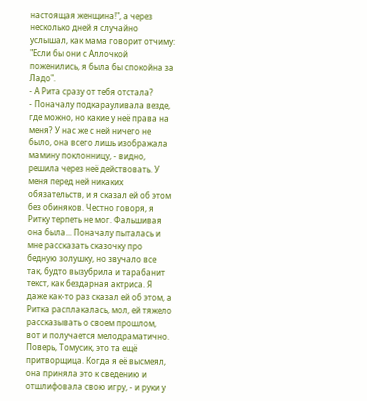настоящая женщина!", а через несколько дней я случайно услышал, как мама говорит отчиму: "Если бы они с Аллочкой поженились, я была бы спокойна за Ладо".
- А Рита сразу от тебя отстала?
- Поначалу подкарауливала везде, где можно, но какие у неё права на меня? У нас же с ней ничего не было, она всего лишь изображала мамину поклонницу, - видно, решила через неё действовать. У меня перед ней никаких обязательств, и я сказал ей об этом без обиняков. Честно говоря, я Ритку терпеть не мог. Фальшивая она была... Поначалу пыталась и мне рассказать сказочку про бедную золушку, но звучало все так, будто вызубрила и тарабанит текст, как бездарная актриса. Я даже как-то раз сказал ей об этом, а Ритка расплакалась, мол, ей тяжело рассказывать о своем прошлом, вот и получается мелодраматично. Поверь, Томусик, это та ещё притворщица. Когда я её высмеял, она приняла это к сведению и отшлифовала свою игру, - и руки у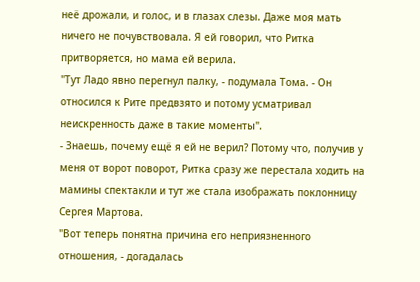неё дрожали, и голос, и в глазах слезы. Даже моя мать ничего не почувствовала. Я ей говорил, что Ритка притворяется, но мама ей верила.
"Тут Ладо явно перегнул палку, - подумала Тома. - Он относился к Рите предвзято и потому усматривал неискренность даже в такие моменты".
- Знаешь, почему ещё я ей не верил? Потому что, получив у меня от ворот поворот, Ритка сразу же перестала ходить на мамины спектакли и тут же стала изображать поклонницу Сергея Мартова.
"Вот теперь понятна причина его неприязненного отношения, - догадалась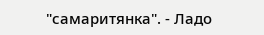"самаритянка". - Ладо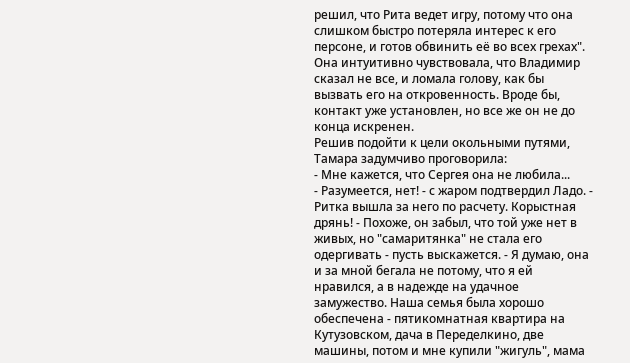решил, что Рита ведет игру, потому что она слишком быстро потеряла интерес к его персоне, и готов обвинить её во всех грехах".
Она интуитивно чувствовала, что Владимир сказал не все, и ломала голову, как бы вызвать его на откровенность. Вроде бы, контакт уже установлен, но все же он не до конца искренен.
Решив подойти к цели окольными путями, Тамара задумчиво проговорила:
- Мне кажется, что Сергея она не любила...
- Разумеется, нет! - с жаром подтвердил Ладо. - Ритка вышла за него по расчету. Корыстная дрянь! - Похоже, он забыл, что той уже нет в живых, но "самаритянка" не стала его одергивать - пусть выскажется. - Я думаю, она и за мной бегала не потому, что я ей нравился, а в надежде на удачное замужество. Наша семья была хорошо обеспечена - пятикомнатная квартира на Кутузовском, дача в Переделкино, две машины, потом и мне купили "жигуль", мама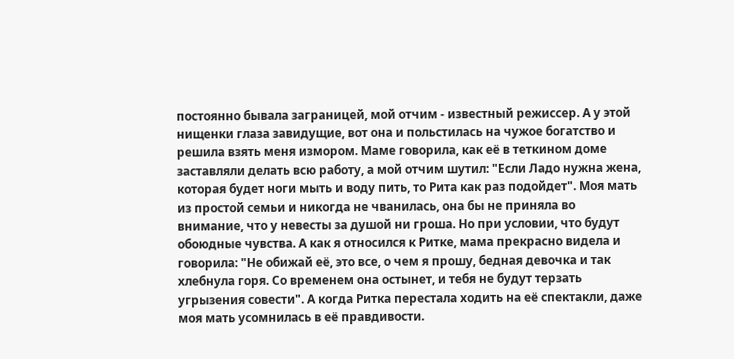постоянно бывала заграницей, мой отчим - известный режиссер. А у этой нищенки глаза завидущие, вот она и польстилась на чужое богатство и решила взять меня измором. Маме говорила, как её в теткином доме заставляли делать всю работу, а мой отчим шутил: "Если Ладо нужна жена, которая будет ноги мыть и воду пить, то Рита как раз подойдет". Моя мать из простой семьи и никогда не чванилась, она бы не приняла во внимание, что у невесты за душой ни гроша. Но при условии, что будут обоюдные чувства. А как я относился к Ритке, мама прекрасно видела и говорила: "Не обижай её, это все, о чем я прошу, бедная девочка и так хлебнула горя. Со временем она остынет, и тебя не будут терзать угрызения совести". А когда Ритка перестала ходить на её спектакли, даже моя мать усомнилась в её правдивости.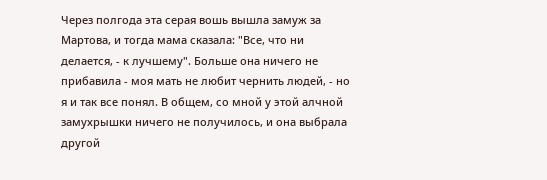Через полгода эта серая вошь вышла замуж за Мартова, и тогда мама сказала: "Все, что ни делается, - к лучшему". Больше она ничего не прибавила - моя мать не любит чернить людей, - но я и так все понял. В общем, со мной у этой алчной замухрышки ничего не получилось, и она выбрала другой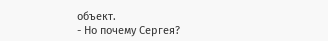объект.
- Но почему Сергея?